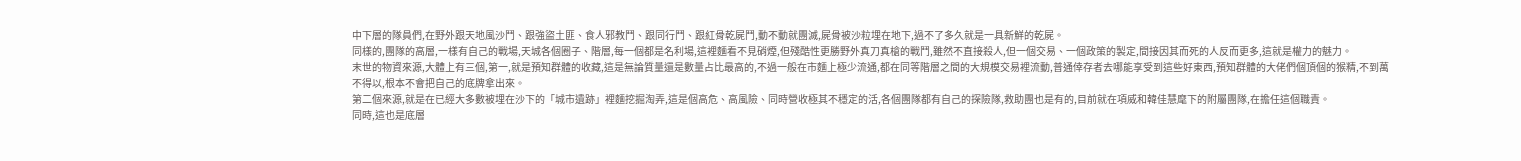中下層的隊員們,在野外跟天地風沙鬥、跟強盜土匪、食人邪教鬥、跟同行鬥、跟紅骨乾屍鬥,動不動就團滅,屍骨被沙粒埋在地下,過不了多久就是一具新鮮的乾屍。
同樣的,團隊的高層,一樣有自己的戰場,天城各個圈子、階層,每一個都是名利場,這裡麵看不見硝煙,但殘酷性更勝野外真刀真槍的戰鬥,雖然不直接殺人,但一個交易、一個政策的製定,間接因其而死的人反而更多,這就是權力的魅力。
末世的物資來源,大體上有三個,第一,就是預知群體的收藏,這是無論質量還是數量占比最高的,不過一般在市麵上極少流通,都在同等階層之間的大規模交易裡流動,普通倖存者去哪能享受到這些好東西,預知群體的大佬們個頂個的猴精,不到萬不得以,根本不會把自己的底牌拿出來。
第二個來源,就是在已經大多數被埋在沙下的「城市遺跡」裡麵挖掘淘弄,這是個高危、高風險、同時營收極其不穩定的活,各個團隊都有自己的探險隊,救助團也是有的,目前就在項威和韓佳慧麾下的附屬團隊,在擔任這個職責。
同時,這也是底層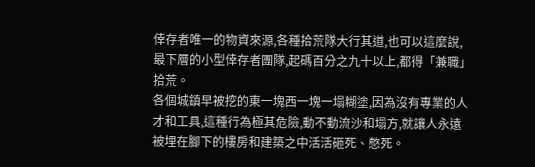倖存者唯一的物資來源,各種拾荒隊大行其道,也可以這麼說,最下層的小型倖存者團隊,起碼百分之九十以上,都得「兼職」拾荒。
各個城鎮早被挖的東一塊西一塊一塌糊塗,因為沒有專業的人才和工具,這種行為極其危險,動不動流沙和塌方,就讓人永遠被埋在腳下的樓房和建築之中活活砸死、憋死。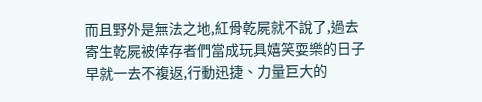而且野外是無法之地,紅骨乾屍就不說了,過去寄生乾屍被倖存者們當成玩具嬉笑耍樂的日子早就一去不複返,行動迅捷、力量巨大的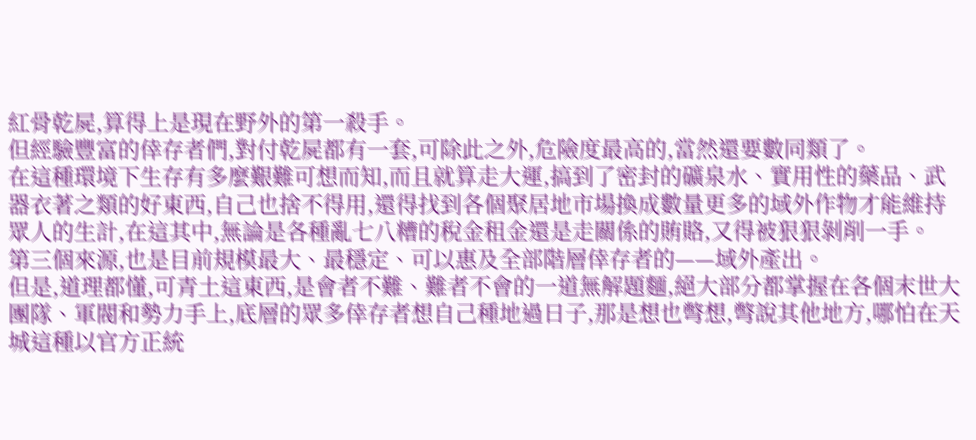紅骨乾屍,算得上是現在野外的第一殺手。
但經驗豐富的倖存者們,對付乾屍都有一套,可除此之外,危險度最高的,當然還要數同類了。
在這種環境下生存有多麼艱難可想而知,而且就算走大運,搞到了密封的礦泉水、實用性的藥品、武器衣著之類的好東西,自己也捨不得用,還得找到各個聚居地市場換成數量更多的域外作物才能維持眾人的生計,在這其中,無論是各種亂七八糟的稅金租金還是走關係的賄賂,又得被狠狠剝削一手。
第三個來源,也是目前規模最大、最穩定、可以惠及全部階層倖存者的——域外產出。
但是,道理都懂,可青土這東西,是會者不難、難者不會的一道無解題麵,絕大部分都掌握在各個末世大團隊、軍閥和勢力手上,底層的眾多倖存者想自己種地過日子,那是想也彆想,彆說其他地方,哪怕在天城這種以官方正統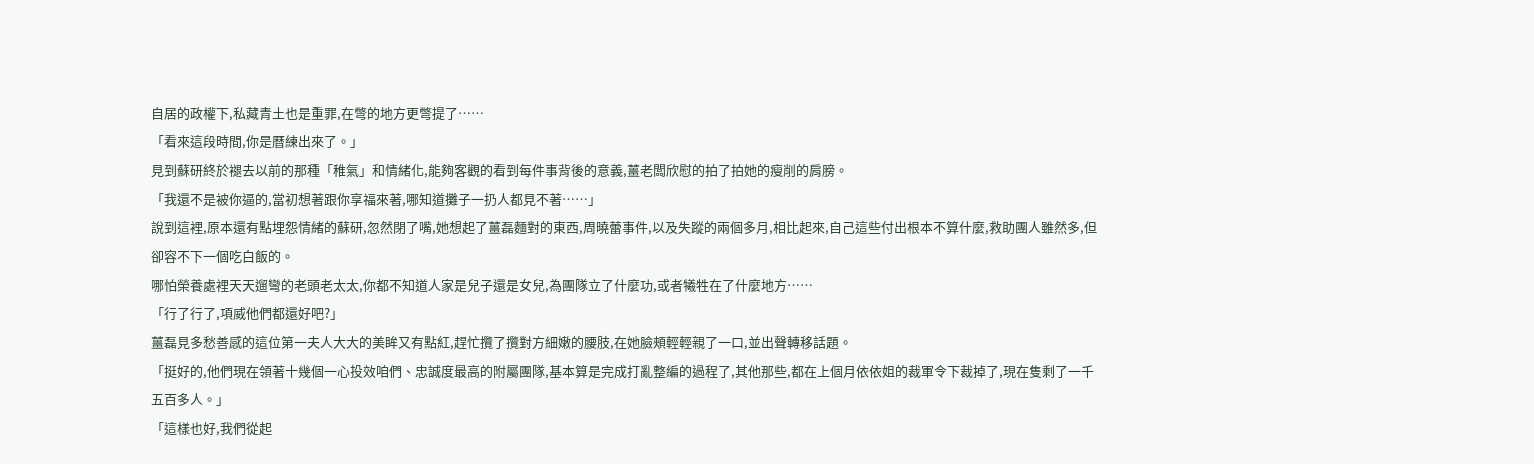自居的政權下,私藏青土也是重罪,在彆的地方更彆提了……
「看來這段時間,你是曆練出來了。」
見到蘇研終於褪去以前的那種「稚氣」和情緒化,能夠客觀的看到每件事背後的意義,薑老闆欣慰的拍了拍她的瘦削的肩膀。
「我還不是被你逼的,當初想著跟你享福來著,哪知道攤子一扔人都見不著……」
說到這裡,原本還有點埋怨情緒的蘇研,忽然閉了嘴,她想起了薑磊麵對的東西,周曉蕾事件,以及失蹤的兩個多月,相比起來,自己這些付出根本不算什麼,救助團人雖然多,但卻容不下一個吃白飯的。
哪怕榮養處裡天天遛彎的老頭老太太,你都不知道人家是兒子還是女兒,為團隊立了什麼功,或者犧牲在了什麼地方……
「行了行了,項威他們都還好吧?」
薑磊見多愁善感的這位第一夫人大大的美眸又有點紅,趕忙攬了攬對方細嫩的腰肢,在她臉頰輕輕親了一口,並出聲轉移話題。
「挺好的,他們現在領著十幾個一心投效咱們、忠誠度最高的附屬團隊,基本算是完成打亂整編的過程了,其他那些,都在上個月依依姐的裁軍令下裁掉了,現在隻剩了一千五百多人。」
「這樣也好,我們從起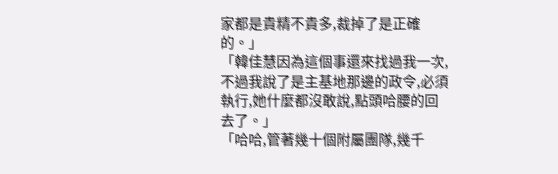家都是貴精不貴多,裁掉了是正確的。」
「韓佳慧因為這個事還來找過我一次,不過我說了是主基地那邊的政令,必須執行,她什麼都沒敢說,點頭哈腰的回去了。」
「哈哈,管著幾十個附屬團隊,幾千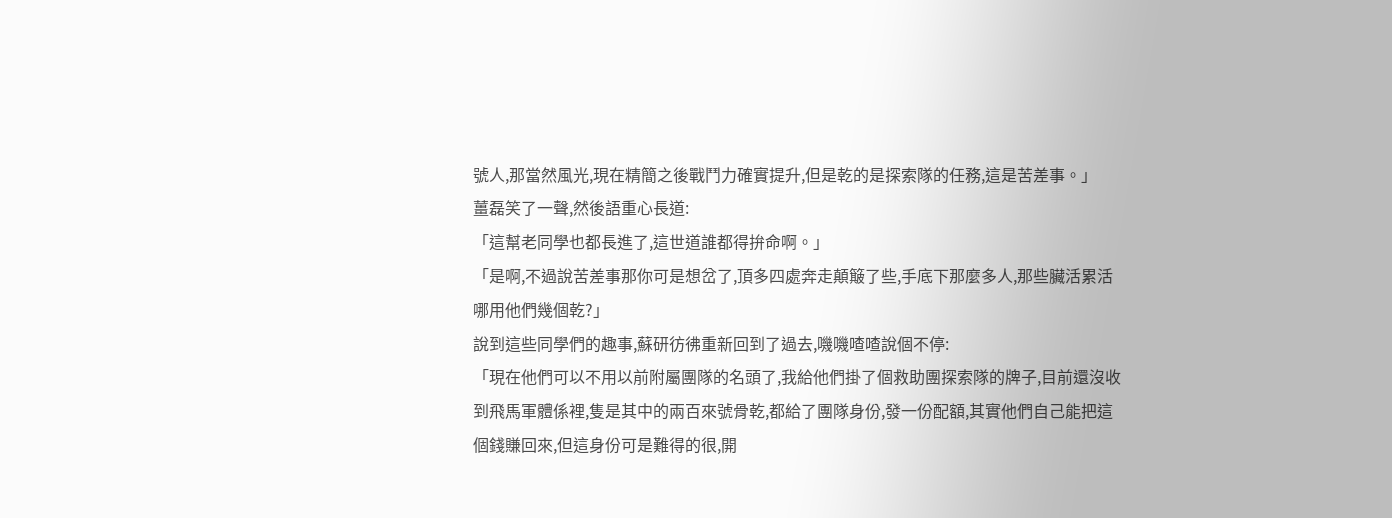號人,那當然風光,現在精簡之後戰鬥力確實提升,但是乾的是探索隊的任務,這是苦差事。」
薑磊笑了一聲,然後語重心長道:
「這幫老同學也都長進了,這世道誰都得拚命啊。」
「是啊,不過說苦差事那你可是想岔了,頂多四處奔走顛簸了些,手底下那麼多人,那些臟活累活哪用他們幾個乾?」
說到這些同學們的趣事,蘇研彷彿重新回到了過去,嘰嘰喳喳說個不停:
「現在他們可以不用以前附屬團隊的名頭了,我給他們掛了個救助團探索隊的牌子,目前還沒收到飛馬軍體係裡,隻是其中的兩百來號骨乾,都給了團隊身份,發一份配額,其實他們自己能把這個錢賺回來,但這身份可是難得的很,開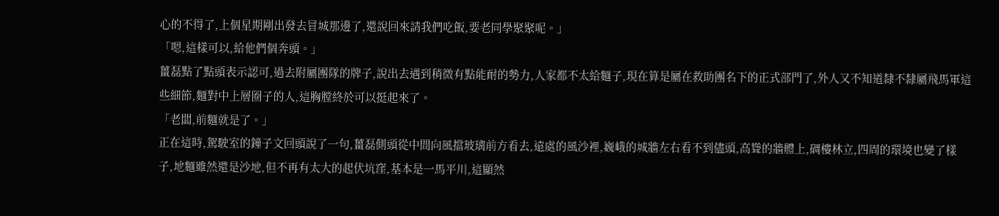心的不得了,上個星期剛出發去冒城那邊了,還說回來請我們吃飯,要老同學聚聚呢。」
「嗯,這樣可以,給他們個奔頭。」
薑磊點了點頭表示認可,過去附屬團隊的牌子,說出去遇到稍微有點能耐的勢力,人家都不太給麵子,現在算是屬在救助團名下的正式部門了,外人又不知道隸不隸屬飛馬軍這些細節,麵對中上層圈子的人,這胸膛終於可以挺起來了。
「老闆,前麵就是了。」
正在這時,駕駛室的鐘子文回頭說了一句,薑磊側頭從中間向風擋玻璃前方看去,遠處的風沙裡,巍峨的城牆左右看不到儘頭,高聳的牆體上,碉樓林立,四周的環境也變了樣子,地麵雖然還是沙地,但不再有太大的起伏坑窪,基本是一馬平川,這顯然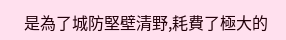是為了城防堅壁清野,耗費了極大的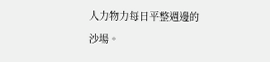人力物力每日平整週邊的沙場。